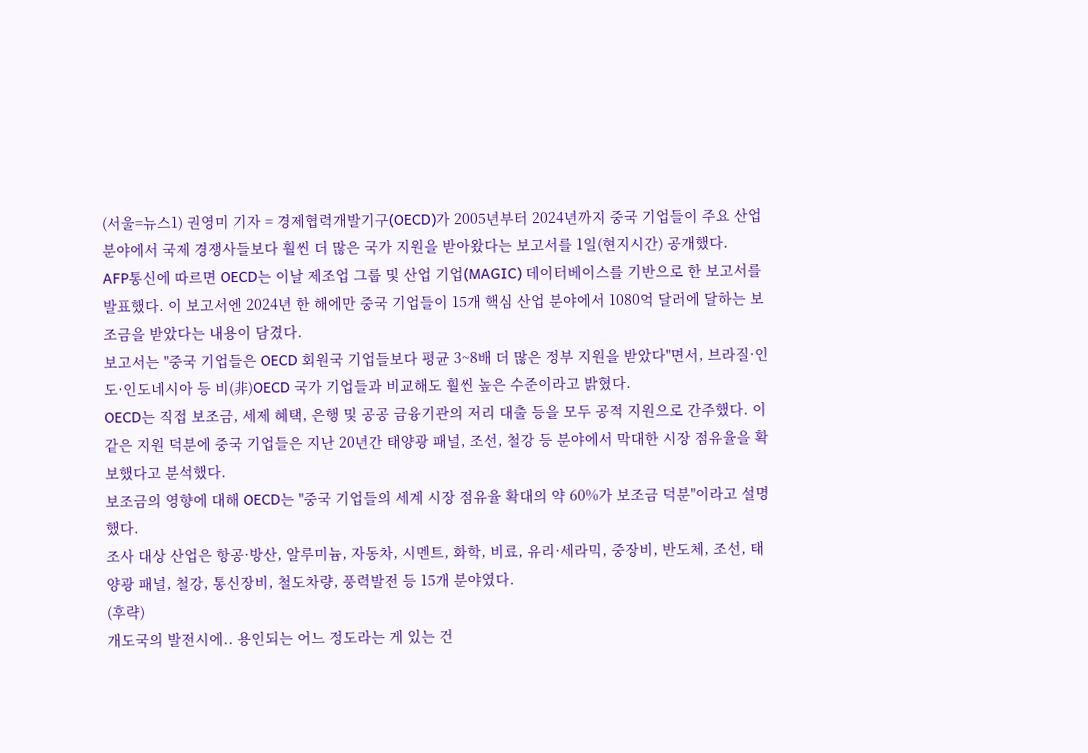(서울=뉴스1) 권영미 기자 = 경제협력개발기구(OECD)가 2005년부터 2024년까지 중국 기업들이 주요 산업 분야에서 국제 경쟁사들보다 훨씬 더 많은 국가 지원을 받아왔다는 보고서를 1일(현지시간) 공개했다.
AFP통신에 따르면 OECD는 이날 제조업 그룹 및 산업 기업(MAGIC) 데이터베이스를 기반으로 한 보고서를 발표했다. 이 보고서엔 2024년 한 해에만 중국 기업들이 15개 핵심 산업 분야에서 1080억 달러에 달하는 보조금을 받았다는 내용이 담겼다.
보고서는 "중국 기업들은 OECD 회원국 기업들보다 평균 3~8배 더 많은 정부 지원을 받았다"면서, 브라질·인도·인도네시아 등 비(非)OECD 국가 기업들과 비교해도 훨씬 높은 수준이라고 밝혔다.
OECD는 직접 보조금, 세제 혜택, 은행 및 공공 금융기관의 저리 대출 등을 모두 공적 지원으로 간주했다. 이 같은 지원 덕분에 중국 기업들은 지난 20년간 태양광 패널, 조선, 철강 등 분야에서 막대한 시장 점유율을 확보했다고 분석했다.
보조금의 영향에 대해 OECD는 "중국 기업들의 세계 시장 점유율 확대의 약 60%가 보조금 덕분"이라고 설명했다.
조사 대상 산업은 항공·방산, 알루미늄, 자동차, 시멘트, 화학, 비료, 유리·세라믹, 중장비, 반도체, 조선, 태양광 패널, 철강, 통신장비, 철도차량, 풍력발전 등 15개 분야였다.
(후략)
개도국의 발전시에.. 용인되는 어느 정도라는 게 있는 건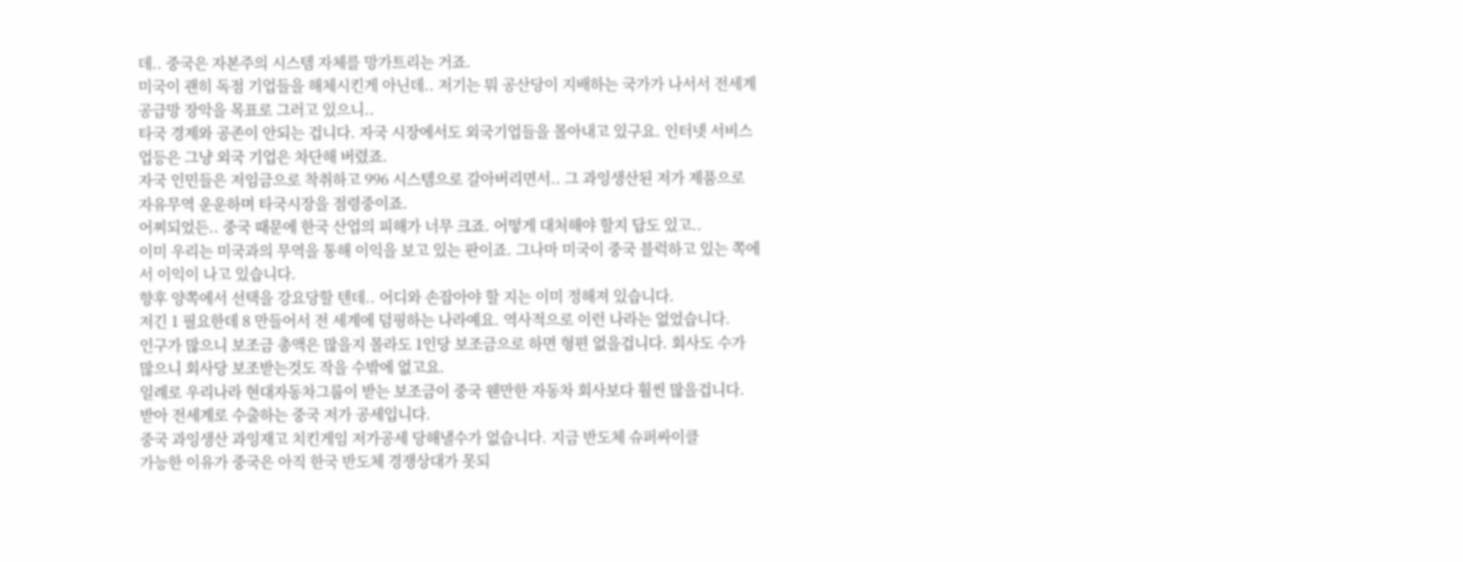데.. 중국은 자본주의 시스템 자체를 망가트리는 거죠.
미국이 괜히 독점 기업들을 해체시킨게 아닌데.. 저기는 뭐 공산당이 지배하는 국가가 나서서 전세계 공급망 장악을 목표로 그러고 있으니..
타국 경제와 공존이 안되는 겁니다. 자국 시장에서도 외국기업들을 몰아내고 있구요. 인터넷 서비스 업등은 그냥 외국 기업은 차단해 버렸죠.
자국 인민들은 저임금으로 착취하고 996 시스템으로 갈아버리면서.. 그 과잉생산된 저가 제품으로 자유무역 운운하며 타국시장을 점령중이죠.
어찌되었든.. 중국 때문에 한국 산업의 피해가 너무 크죠. 어떻게 대처해야 할지 답도 있고..
이미 우리는 미국과의 무역을 통해 이익을 보고 있는 판이죠. 그나마 미국이 중국 블럭하고 있는 쪽에서 이익이 나고 있습니다.
향후 양쪽에서 선택을 강요당할 텐데.. 어디와 손잡아야 할 지는 이미 정해져 있습니다.
저긴 1 필요한데 8 만들어서 전 세계에 덤핑하는 나라예요. 역사적으로 이런 나라는 없었습니다.
인구가 많으니 보조금 총액은 많을지 몰라도 1인당 보조금으로 하면 형편 없을겁니다. 회사도 수가 많으니 회사당 보조받는것도 작을 수밖에 없고요.
일례로 우리나라 현대자동차그룹이 받는 보조금이 중국 웬만한 자동차 회사보다 훨씬 많을겁니다.
받아 전세계로 수출하는 중국 저가 공세입니다.
중국 과잉생산 과잉재고 치킨게임 저가공세 당해낼수가 없습니다. 지금 반도체 슈퍼싸이클
가능한 이유가 중국은 아직 한국 반도체 경쟁상대가 못되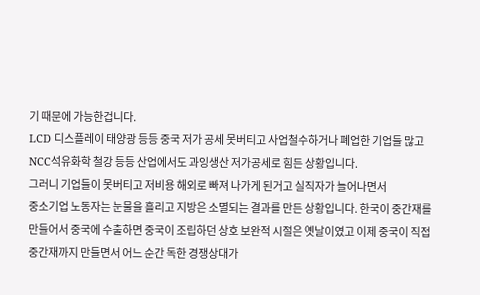기 때문에 가능한겁니다.
LCD 디스플레이 태양광 등등 중국 저가 공세 못버티고 사업철수하거나 폐업한 기업들 많고
NCC석유화학 철강 등등 산업에서도 과잉생산 저가공세로 힘든 상황입니다.
그러니 기업들이 못버티고 저비용 해외로 빠져 나가게 된거고 실직자가 늘어나면서
중소기업 노동자는 눈물을 흘리고 지방은 소멸되는 결과를 만든 상황입니다. 한국이 중간재를
만들어서 중국에 수출하면 중국이 조립하던 상호 보완적 시절은 옛날이였고 이제 중국이 직접
중간재까지 만들면서 어느 순간 독한 경쟁상대가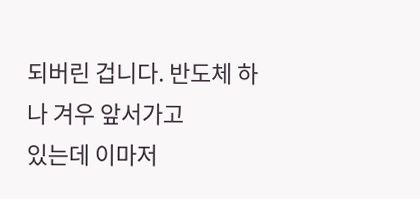되버린 겁니다. 반도체 하나 겨우 앞서가고
있는데 이마저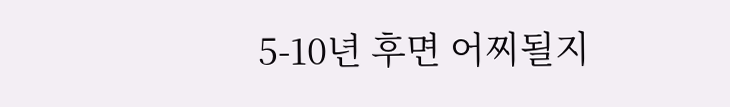5-10년 후면 어찌될지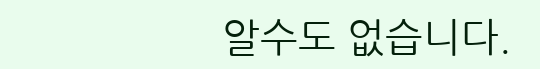알수도 없습니다.